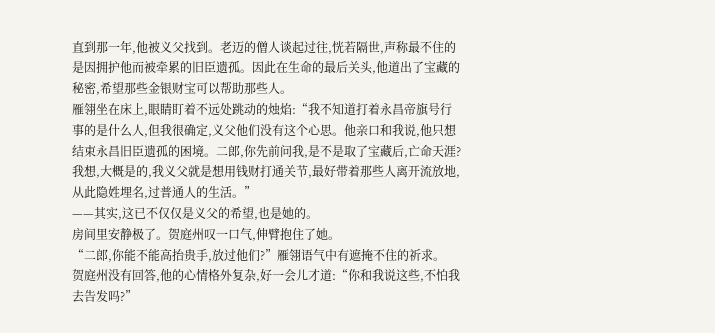直到那一年,他被义父找到。老迈的僧人谈起过往,恍若隔世,声称最不住的是因拥护他而被牵累的旧臣遗孤。因此在生命的最后关头,他道出了宝藏的秘密,希望那些金银财宝可以帮助那些人。
雁翎坐在床上,眼睛盯着不远处跳动的烛焰:“我不知道打着永昌帝旗号行事的是什么人,但我很确定,义父他们没有这个心思。他亲口和我说,他只想结束永昌旧臣遗孤的困境。二郎,你先前问我,是不是取了宝藏后,亡命天涯?我想,大概是的,我义父就是想用钱财打通关节,最好带着那些人离开流放地,从此隐姓埋名,过普通人的生活。”
——其实,这已不仅仅是义父的希望,也是她的。
房间里安静极了。贺庭州叹一口气,伸臂抱住了她。
“二郎,你能不能高抬贵手,放过他们?”雁翎语气中有遮掩不住的祈求。
贺庭州没有回答,他的心情格外复杂,好一会儿才道:“你和我说这些,不怕我去告发吗?”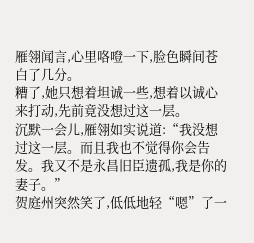雁翎闻言,心里咯噔一下,脸色瞬间苍白了几分。
糟了,她只想着坦诚一些,想着以诚心来打动,先前竟没想过这一层。
沉默一会儿,雁翎如实说道:“我没想过这一层。而且我也不觉得你会告发。我又不是永昌旧臣遗孤,我是你的妻子。”
贺庭州突然笑了,低低地轻“嗯”了一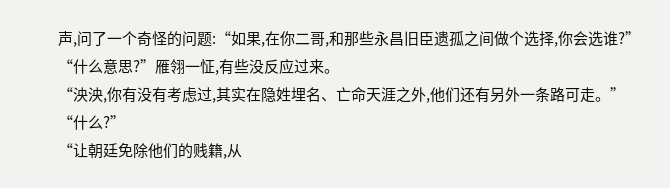声,问了一个奇怪的问题:“如果,在你二哥,和那些永昌旧臣遗孤之间做个选择,你会选谁?”
“什么意思?”雁翎一怔,有些没反应过来。
“泱泱,你有没有考虑过,其实在隐姓埋名、亡命天涯之外,他们还有另外一条路可走。”
“什么?”
“让朝廷免除他们的贱籍,从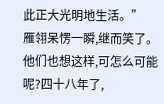此正大光明地生活。”
雁翎呆愣一瞬,继而笑了。他们也想这样,可怎么可能呢?四十八年了,